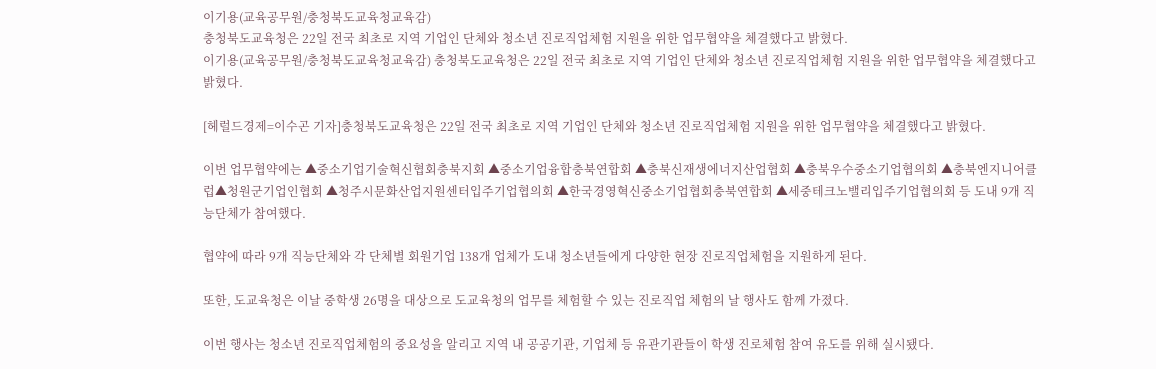이기용(교육공무원/충청북도교육청교육감)
충청북도교육청은 22일 전국 최초로 지역 기업인 단체와 청소년 진로직업체험 지원을 위한 업무협약을 체결했다고 밝혔다.
이기용(교육공무원/충청북도교육청교육감) 충청북도교육청은 22일 전국 최초로 지역 기업인 단체와 청소년 진로직업체험 지원을 위한 업무협약을 체결했다고 밝혔다.

[헤럴드경제=이수곤 기자]충청북도교육청은 22일 전국 최초로 지역 기업인 단체와 청소년 진로직업체험 지원을 위한 업무협약을 체결했다고 밝혔다.

이번 업무협약에는 ▲중소기업기술혁신협회충북지회 ▲중소기업융합충북연합회 ▲충북신재생에너지산업협회 ▲충북우수중소기업협의회 ▲충북엔지니어클럽▲청원군기업인협회 ▲청주시문화산업지원센터입주기업협의회 ▲한국경영혁신중소기업협회충북연합회 ▲세중테크노밸리입주기업협의회 등 도내 9개 직능단체가 참여했다.

협약에 따라 9개 직능단체와 각 단체별 회원기업 138개 업체가 도내 청소년들에게 다양한 현장 진로직업체험을 지원하게 된다.

또한, 도교육청은 이날 중학생 26명을 대상으로 도교육청의 업무를 체험할 수 있는 진로직업 체험의 날 행사도 함께 가졌다.

이번 행사는 청소년 진로직업체험의 중요성을 알리고 지역 내 공공기관, 기업체 등 유관기관들이 학생 진로체험 참여 유도를 위해 실시됐다.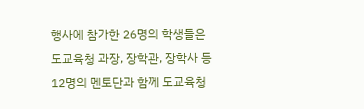행사에 참가한 26명의 학생들은 도교육청 과장, 장학관, 장학사 등 12명의 멘토단과 함께 도교육청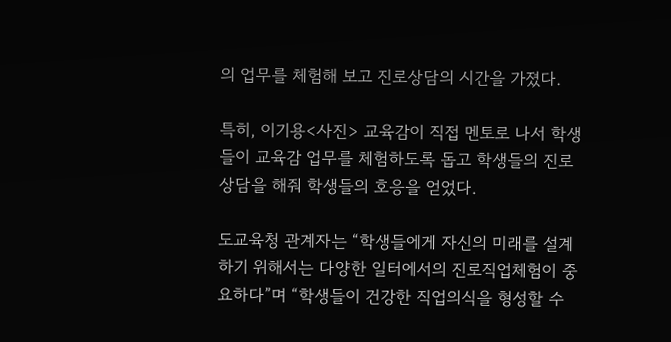의 업무를 체험해 보고 진로상담의 시간을 가졌다.

특히, 이기용<사진> 교육감이 직접 멘토로 나서 학생들이 교육감 업무를 체험하도록 돕고 학생들의 진로상담을 해줘 학생들의 호응을 얻었다.

도교육청 관계자는 “학생들에게 자신의 미래를 설계하기 위해서는 다양한 일터에서의 진로직업체험이 중요하다”며 “학생들이 건강한 직업의식을 형성할 수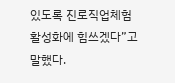있도록 진로직업체험 활성화에 힘쓰겠다”고 말했다.